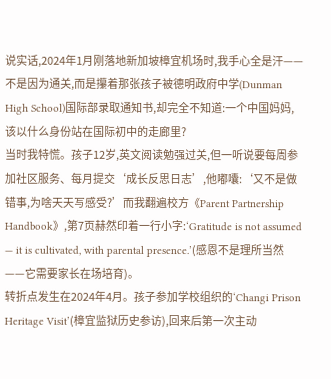说实话,2024年1月刚落地新加坡樟宜机场时,我手心全是汗——不是因为通关,而是攥着那张孩子被德明政府中学(Dunman High School)国际部录取通知书,却完全不知道:一个中国妈妈,该以什么身份站在国际初中的走廊里?
当时我特慌。孩子12岁,英文阅读勉强过关,但一听说要每周参加社区服务、每月提交‘成长反思日志’,他嘟囔:‘又不是做错事,为啥天天写感受?’而我翻遍校方《Parent Partnership Handbook》,第7页赫然印着一行小字:‘Gratitude is not assumed — it is cultivated, with parental presence.’(感恩不是理所当然——它需要家长在场培育)。
转折点发生在2024年4月。孩子参加学校组织的‘Changi Prison Heritage Visit’(樟宜监狱历史参访),回来后第一次主动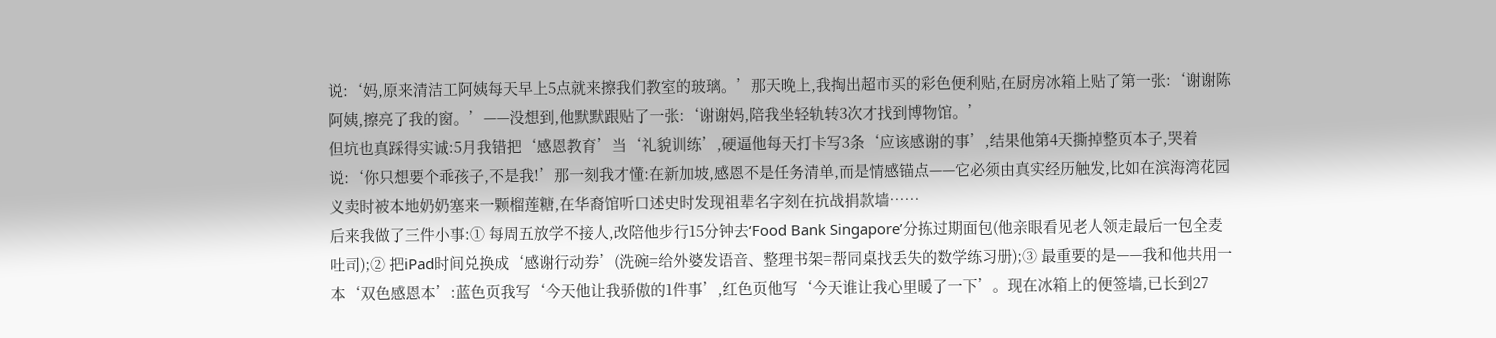说:‘妈,原来清洁工阿姨每天早上5点就来擦我们教室的玻璃。’那天晚上,我掏出超市买的彩色便利贴,在厨房冰箱上贴了第一张:‘谢谢陈阿姨,擦亮了我的窗。’——没想到,他默默跟贴了一张:‘谢谢妈,陪我坐轻轨转3次才找到博物馆。’
但坑也真踩得实诚:5月我错把‘感恩教育’当‘礼貌训练’,硬逼他每天打卡写3条‘应该感谢的事’,结果他第4天撕掉整页本子,哭着说:‘你只想要个乖孩子,不是我!’那一刻我才懂:在新加坡,感恩不是任务清单,而是情感锚点——它必须由真实经历触发,比如在滨海湾花园义卖时被本地奶奶塞来一颗榴莲糖,在华裔馆听口述史时发现祖辈名字刻在抗战捐款墙……
后来我做了三件小事:① 每周五放学不接人,改陪他步行15分钟去‘Food Bank Singapore’分拣过期面包(他亲眼看见老人领走最后一包全麦吐司);② 把iPad时间兑换成‘感谢行动券’(洗碗=给外婆发语音、整理书架=帮同桌找丢失的数学练习册);③ 最重要的是——我和他共用一本‘双色感恩本’:蓝色页我写‘今天他让我骄傲的1件事’,红色页他写‘今天谁让我心里暖了一下’。现在冰箱上的便签墙,已长到27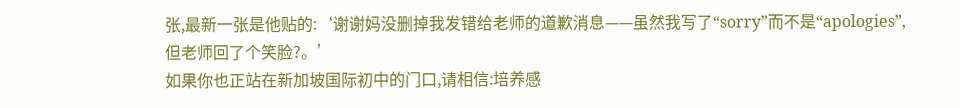张,最新一张是他贴的:‘谢谢妈没删掉我发错给老师的道歉消息——虽然我写了“sorry”而不是“apologies”,但老师回了个笑脸?。’
如果你也正站在新加坡国际初中的门口,请相信:培养感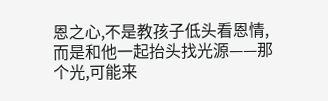恩之心,不是教孩子低头看恩情,而是和他一起抬头找光源——那个光,可能来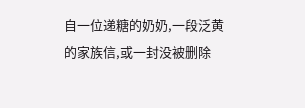自一位递糖的奶奶,一段泛黄的家族信,或一封没被删除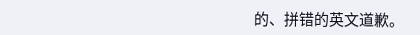的、拼错的英文道歉。